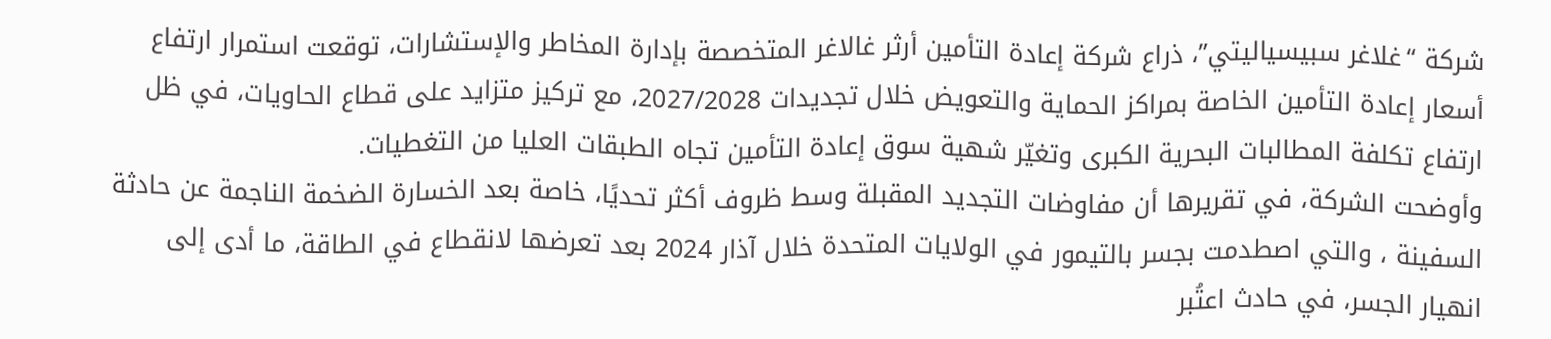شركة “غلاغر سبيسياليتي”، ذراع شركة إعادة التأمين أرثر غالاغر المتخصصة بإدارة المخاطر والإستشارات، توقعت استمرار ارتفاع أسعار إعادة التأمين الخاصة بمراكز الحماية والتعويض خلال تجديدات 2027/2028، مع تركيز متزايد على قطاع الحاويات، في ظل ارتفاع تكلفة المطالبات البحرية الكبرى وتغيّر شهية سوق إعادة التأمين تجاه الطبقات العليا من التغطيات.
وأوضحت الشركة، في تقريرها أن مفاوضات التجديد المقبلة وسط ظروف أكثر تحديًا، خاصة بعد الخسارة الضخمة الناجمة عن حادثة السفينة ، والتي اصطدمت بجسر بالتيمور في الولايات المتحدة خلال آذار 2024 بعد تعرضها لانقطاع في الطاقة، ما أدى إلى انهيار الجسر، في حادث اعتُبر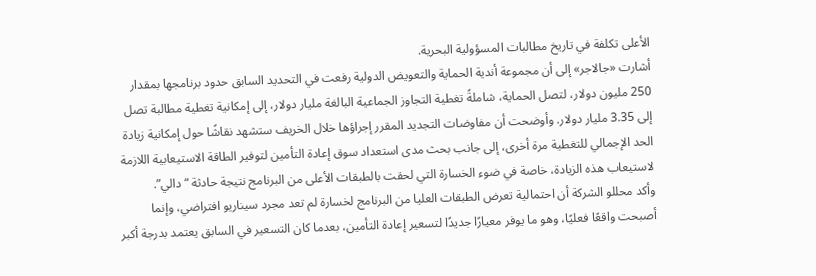الأعلى تكلفة في تاريخ مطالبات المسؤولية البحرية.
أشارت «جالاجر» إلى أن مجموعة أندية الحماية والتعويض الدولية رفعت في التحديد السابق حدود برنامجها بمقدار 250 مليون دولار، لتصل الحماية، شاملةً تغطية التجاوز الجماعية البالغة مليار دولار، إلى إمكانية تغطية مطالبة تصل إلى 3.35 مليار دولار. وأوضحت أن مفاوضات التجديد المقرر إجراؤها خلال الخريف ستشهد نقاشًا حول إمكانية زيادة الحد الإجمالي للتغطية مرة أخرى، إلى جانب بحث مدى استعداد سوق إعادة التأمين لتوفير الطاقة الاستيعابية اللازمة لاستيعاب هذه الزيادة، خاصة في ضوء الخسارة التي لحقت بالطبقات الأعلى من البرنامج نتيجة حادثة “دالي”.
وأكد محللو الشركة أن احتمالية تعرض الطبقات العليا من البرنامج لخسارة لم تعد مجرد سيناريو افتراضي، وإنما أصبحت واقعًا فعليًا، وهو ما يوفر معيارًا جديدًا لتسعير إعادة التأمين، بعدما كان التسعير في السابق يعتمد بدرجة أكبر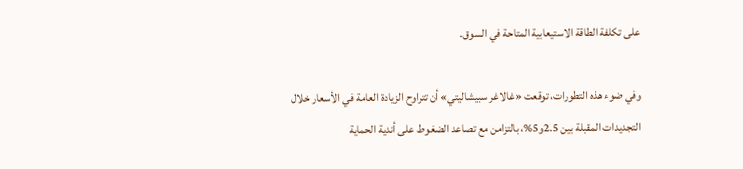على تكلفة الطاقة الاستيعابية المتاحة في السوق.

وفي ضوء هذه التطورات، توقعت «غالاغر سبيشاليتي» أن تتراوح الزيادة العامة في الأسعار خلال التجديدات المقبلة بين 2.5و5%، بالتزامن مع تصاعد الضغوط على أندية الحماية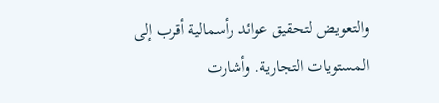والتعويض لتحقيق عوائد رأسمالية أقرب إلى المستويات التجارية. وأشارت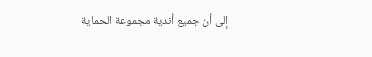إلى أن جميع أندية مجموعة الحماية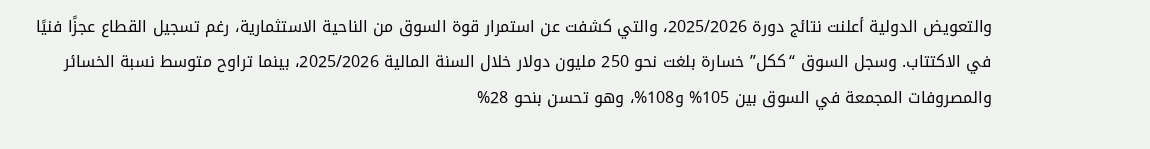والتعويض الدولية أعلنت نتائج دورة 2025/2026، والتي كشفت عن استمرار قوة السوق من الناحية الاستثمارية، رغم تسجيل القطاع عجزًا فنيًا في الاكتتاب. وسجل السوق “ككل” خسارة بلغت نحو 250 مليون دولار خلال السنة المالية 2025/2026، بينما تراوح متوسط نسبة الخسائر والمصروفات المجمعة في السوق بين 105% و108%، وهو تحسن بنحو 28%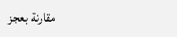مقارنة بعجز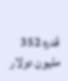قدره 352 مليون دولار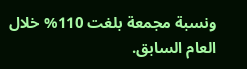ونسبة مجمعة بلغت 110% خلال العام السابق.